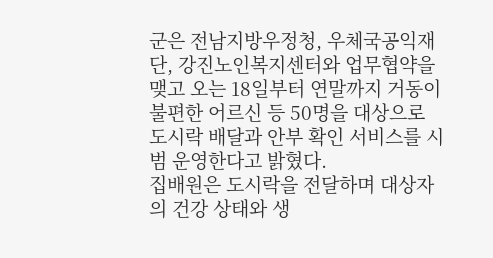군은 전남지방우정청, 우체국공익재단, 강진노인복지센터와 업무협약을 맺고 오는 18일부터 연말까지 거동이 불편한 어르신 등 50명을 대상으로 도시락 배달과 안부 확인 서비스를 시범 운영한다고 밝혔다.
집배원은 도시락을 전달하며 대상자의 건강 상태와 생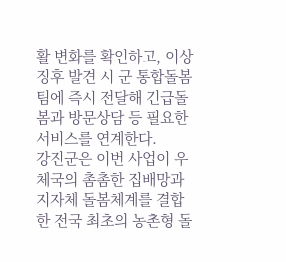활 변화를 확인하고, 이상 징후 발견 시 군 통합돌봄팀에 즉시 전달해 긴급돌봄과 방문상담 등 필요한 서비스를 연계한다.
강진군은 이번 사업이 우체국의 촘촘한 집배망과 지자체 돌봄체계를 결합한 전국 최초의 농촌형 돌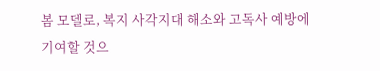봄 모델로, 복지 사각지대 해소와 고독사 예방에 기여할 것으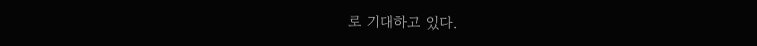로 기대하고 있다.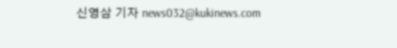신영삼 기자 news032@kukinews.com